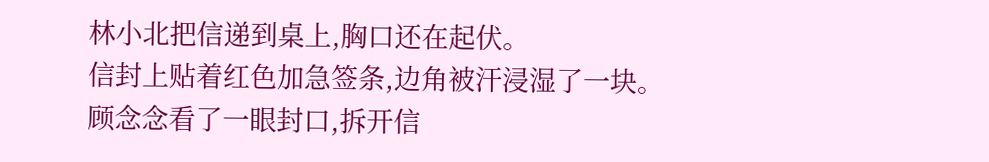林小北把信递到桌上,胸口还在起伏。
信封上贴着红色加急签条,边角被汗浸湿了一块。
顾念念看了一眼封口,拆开信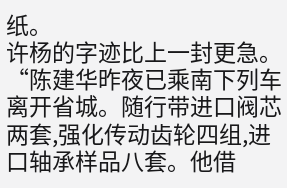纸。
许杨的字迹比上一封更急。
“陈建华昨夜已乘南下列车离开省城。随行带进口阀芯两套,强化传动齿轮四组,进口轴承样品八套。他借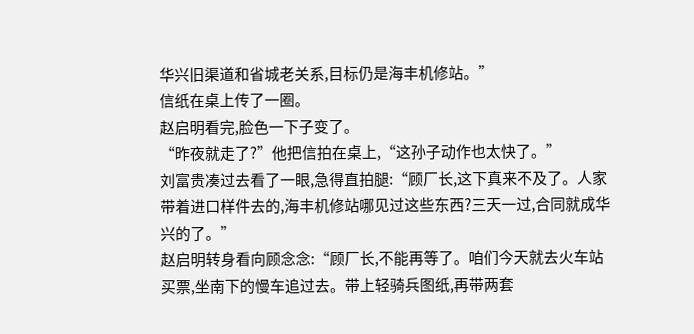华兴旧渠道和省城老关系,目标仍是海丰机修站。”
信纸在桌上传了一圈。
赵启明看完,脸色一下子变了。
“昨夜就走了?”他把信拍在桌上,“这孙子动作也太快了。”
刘富贵凑过去看了一眼,急得直拍腿:“顾厂长,这下真来不及了。人家带着进口样件去的,海丰机修站哪见过这些东西?三天一过,合同就成华兴的了。”
赵启明转身看向顾念念:“顾厂长,不能再等了。咱们今天就去火车站买票,坐南下的慢车追过去。带上轻骑兵图纸,再带两套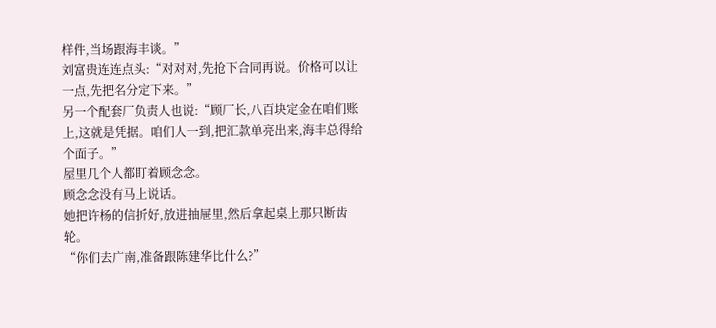样件,当场跟海丰谈。”
刘富贵连连点头:“对对对,先抢下合同再说。价格可以让一点,先把名分定下来。”
另一个配套厂负责人也说:“顾厂长,八百块定金在咱们账上,这就是凭据。咱们人一到,把汇款单亮出来,海丰总得给个面子。”
屋里几个人都盯着顾念念。
顾念念没有马上说话。
她把许杨的信折好,放进抽屉里,然后拿起桌上那只断齿轮。
“你们去广南,准备跟陈建华比什么?”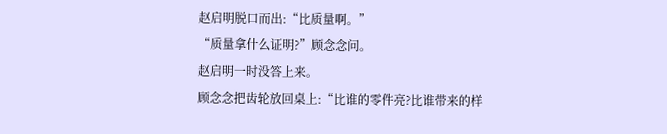赵启明脱口而出:“比质量啊。”
“质量拿什么证明?”顾念念问。
赵启明一时没答上来。
顾念念把齿轮放回桌上:“比谁的零件亮?比谁带来的样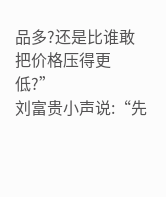品多?还是比谁敢把价格压得更低?”
刘富贵小声说:“先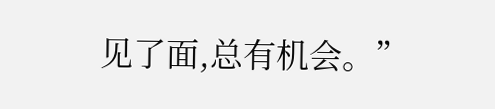见了面,总有机会。”